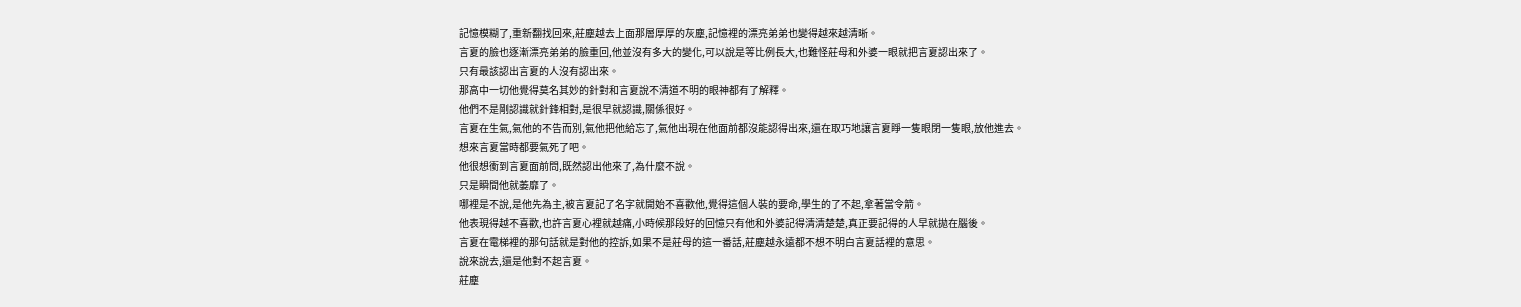記憶模糊了,重新翻找回來,莊塵越去上面那層厚厚的灰塵,記憶裡的漂亮弟弟也變得越來越清晰。
言夏的臉也逐漸漂亮弟弟的臉重回,他並沒有多大的變化,可以說是等比例長大,也難怪莊母和外婆一眼就把言夏認出來了。
只有最該認出言夏的人沒有認出來。
那高中一切他覺得莫名其妙的針對和言夏說不清道不明的眼神都有了解釋。
他們不是剛認識就針鋒相對,是很早就認識,關係很好。
言夏在生氣,氣他的不告而別,氣他把他給忘了,氣他出現在他面前都沒能認得出來,還在取巧地讓言夏睜一隻眼閉一隻眼,放他進去。
想來言夏當時都要氣死了吧。
他很想衝到言夏面前問,既然認出他來了,為什麼不說。
只是瞬間他就萎靡了。
哪裡是不說,是他先為主,被言夏記了名字就開始不喜歡他,覺得這個人裝的要命,學生的了不起,拿著當令箭。
他表現得越不喜歡,也許言夏心裡就越痛,小時候那段好的回憶只有他和外婆記得清清楚楚,真正要記得的人早就拋在腦後。
言夏在電梯裡的那句話就是對他的控訴,如果不是莊母的這一番話,莊塵越永遠都不想不明白言夏話裡的意思。
說來說去,還是他對不起言夏。
莊塵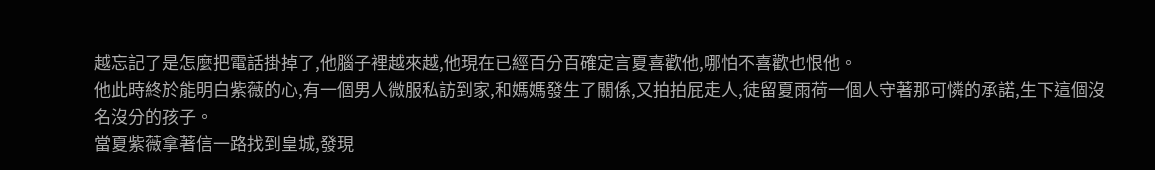越忘記了是怎麼把電話掛掉了,他腦子裡越來越,他現在已經百分百確定言夏喜歡他,哪怕不喜歡也恨他。
他此時終於能明白紫薇的心,有一個男人微服私訪到家,和媽媽發生了關係,又拍拍屁走人,徒留夏雨荷一個人守著那可憐的承諾,生下這個沒名沒分的孩子。
當夏紫薇拿著信一路找到皇城,發現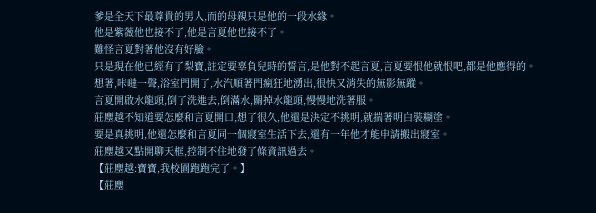爹是全天下最尊貴的男人,而的母親只是他的一段水緣。
他是紫薇他也接不了,他是言夏他也接不了。
難怪言夏對著他沒有好臉。
只是現在他已經有了梨寶,註定要辜負兒時的誓言,是他對不起言夏,言夏要恨他就恨吧,都是他應得的。
想著,咔噠一聲,浴室門開了,水汽順著門瘋狂地湧出,很快又消失的無影無蹤。
言夏開啟水龍頭,倒了洗進去,倒滿水,關掉水龍頭,慢慢地洗著服。
莊塵越不知道要怎麼和言夏開口,想了很久,他還是決定不挑明,就揣著明白裝糊塗。
要是真挑明,他還怎麼和言夏同一個寢室生活下去,還有一年他才能申請搬出寢室。
莊塵越又點開聊天框,控制不住地發了條資訊過去。
【莊塵越:寶寶,我校園跑跑完了。】
【莊塵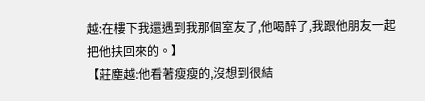越:在樓下我還遇到我那個室友了,他喝醉了,我跟他朋友一起把他扶回來的。】
【莊塵越:他看著瘦瘦的,沒想到很結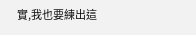實,我也要練出這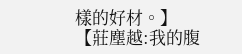樣的好材。】
【莊塵越:我的腹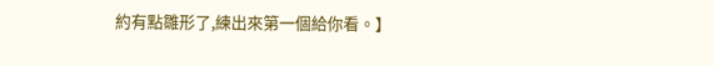約有點雛形了,練出來第一個給你看。】